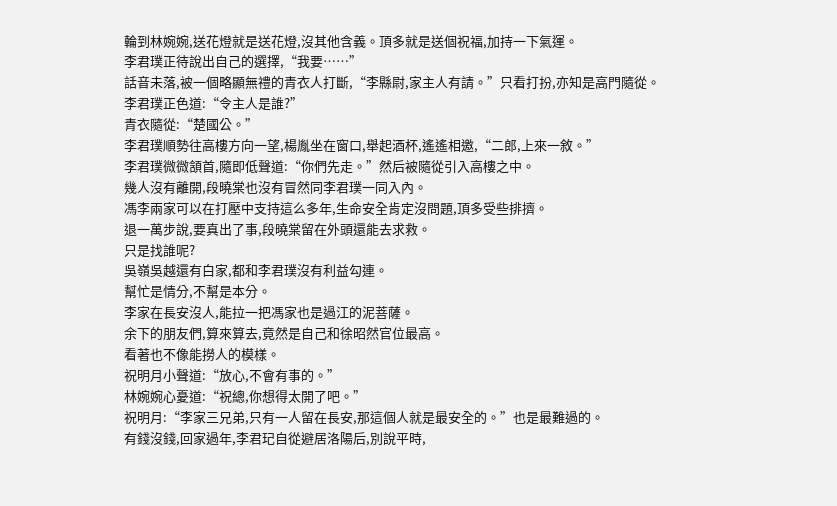輪到林婉婉,送花燈就是送花燈,沒其他含義。頂多就是送個祝福,加持一下氣運。
李君璞正待說出自己的選擇,“我要……”
話音未落,被一個略顯無禮的青衣人打斷,“李縣尉,家主人有請。”只看打扮,亦知是高門隨從。
李君璞正色道:“令主人是誰?”
青衣隨從:“楚國公。”
李君璞順勢往高樓方向一望,楊胤坐在窗口,舉起酒杯,遙遙相邀,“二郎,上來一敘。”
李君璞微微頷首,隨即低聲道:“你們先走。”然后被隨從引入高樓之中。
幾人沒有離開,段曉棠也沒有冒然同李君璞一同入內。
馮李兩家可以在打壓中支持這么多年,生命安全肯定沒問題,頂多受些排擠。
退一萬步說,要真出了事,段曉棠留在外頭還能去求救。
只是找誰呢?
吳嶺吳越還有白家,都和李君璞沒有利益勾連。
幫忙是情分,不幫是本分。
李家在長安沒人,能拉一把馮家也是過江的泥菩薩。
余下的朋友們,算來算去,竟然是自己和徐昭然官位最高。
看著也不像能撈人的模樣。
祝明月小聲道:“放心,不會有事的。”
林婉婉心憂道:“祝總,你想得太開了吧。”
祝明月:“李家三兄弟,只有一人留在長安,那這個人就是最安全的。”也是最難過的。
有錢沒錢,回家過年,李君玘自從避居洛陽后,別說平時,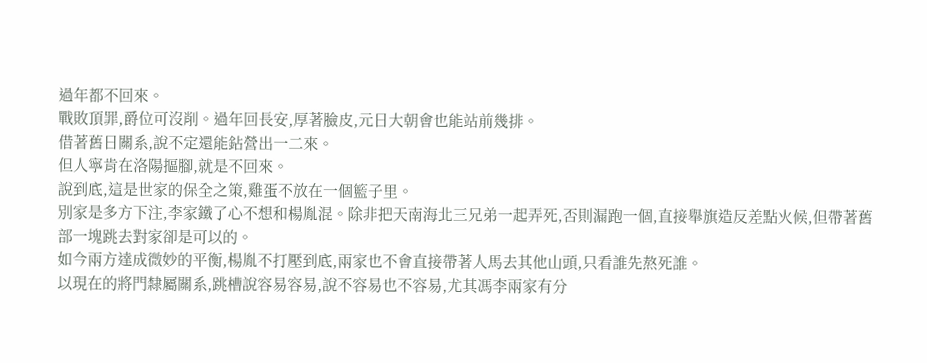過年都不回來。
戰敗頂罪,爵位可沒削。過年回長安,厚著臉皮,元日大朝會也能站前幾排。
借著舊日關系,說不定還能鉆營出一二來。
但人寧肯在洛陽摳腳,就是不回來。
說到底,這是世家的保全之策,雞蛋不放在一個籃子里。
別家是多方下注,李家鐵了心不想和楊胤混。除非把天南海北三兄弟一起弄死,否則漏跑一個,直接舉旗造反差點火候,但帶著舊部一塊跳去對家卻是可以的。
如今兩方達成微妙的平衡,楊胤不打壓到底,兩家也不會直接帶著人馬去其他山頭,只看誰先熬死誰。
以現在的將門隸屬關系,跳槽說容易容易,說不容易也不容易,尤其馮李兩家有分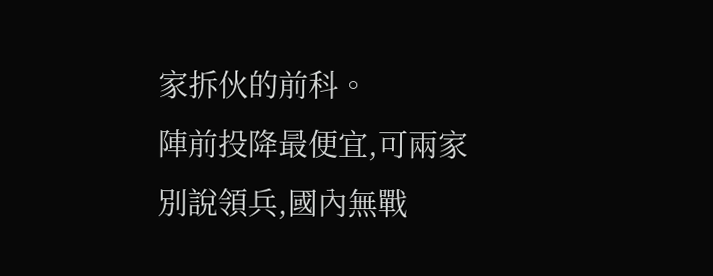家拆伙的前科。
陣前投降最便宜,可兩家別說領兵,國內無戰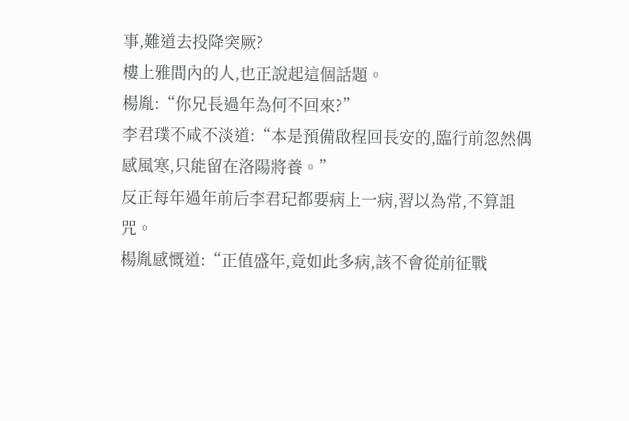事,難道去投降突厥?
樓上雅間內的人,也正說起這個話題。
楊胤:“你兄長過年為何不回來?”
李君璞不咸不淡道:“本是預備啟程回長安的,臨行前忽然偶感風寒,只能留在洛陽將養。”
反正每年過年前后李君玘都要病上一病,習以為常,不算詛咒。
楊胤感慨道:“正值盛年,竟如此多病,該不會從前征戰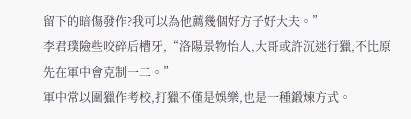留下的暗傷發作?我可以為他薦幾個好方子好大夫。”
李君璞險些咬碎后槽牙,“洛陽景物怡人,大哥或許沉迷行獵,不比原先在軍中會克制一二。”
軍中常以圍獵作考校,打獵不僅是娛樂,也是一種鍛煉方式。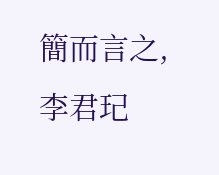簡而言之,李君玘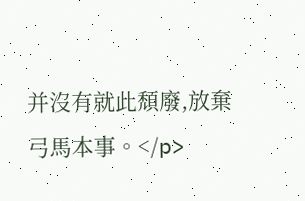并沒有就此頹廢,放棄弓馬本事。</p>